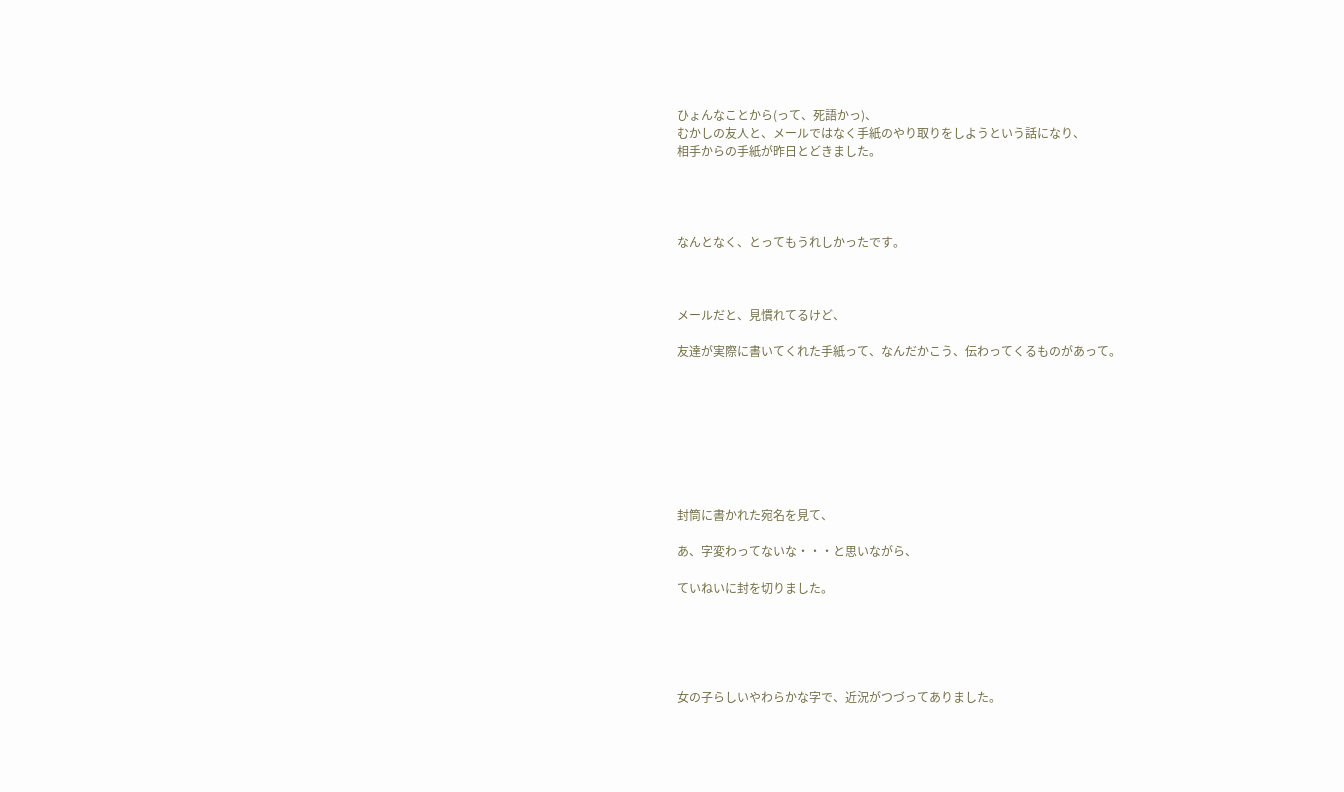ひょんなことから(って、死語かっ)、
むかしの友人と、メールではなく手紙のやり取りをしようという話になり、
相手からの手紙が昨日とどきました。




なんとなく、とってもうれしかったです。



メールだと、見慣れてるけど、

友達が実際に書いてくれた手紙って、なんだかこう、伝わってくるものがあって。








封筒に書かれた宛名を見て、

あ、字変わってないな・・・と思いながら、

ていねいに封を切りました。





女の子らしいやわらかな字で、近況がつづってありました。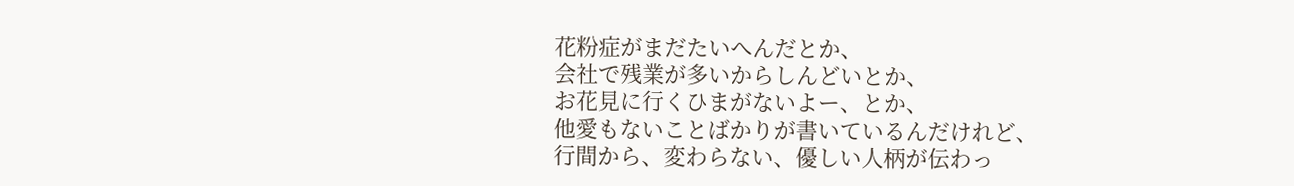花粉症がまだたいへんだとか、
会社で残業が多いからしんどいとか、
お花見に行くひまがないよー、とか、
他愛もないことばかりが書いているんだけれど、
行間から、変わらない、優しい人柄が伝わっ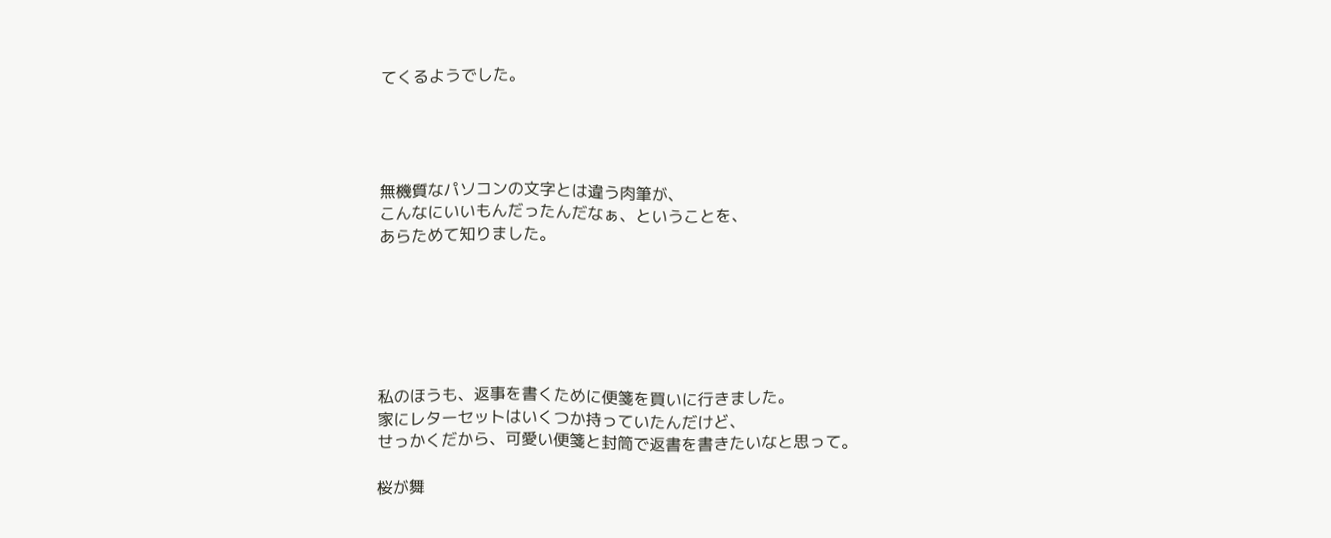てくるようでした。




無機質なパソコンの文字とは違う肉筆が、
こんなにいいもんだったんだなぁ、ということを、
あらためて知りました。






私のほうも、返事を書くために便箋を買いに行きました。
家にレターセットはいくつか持っていたんだけど、
せっかくだから、可愛い便箋と封筒で返書を書きたいなと思って。

桜が舞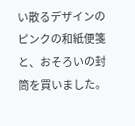い散るデザインのピンクの和紙便箋と、おそろいの封筒を買いました。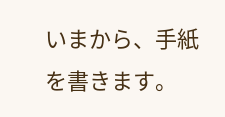いまから、手紙を書きます。